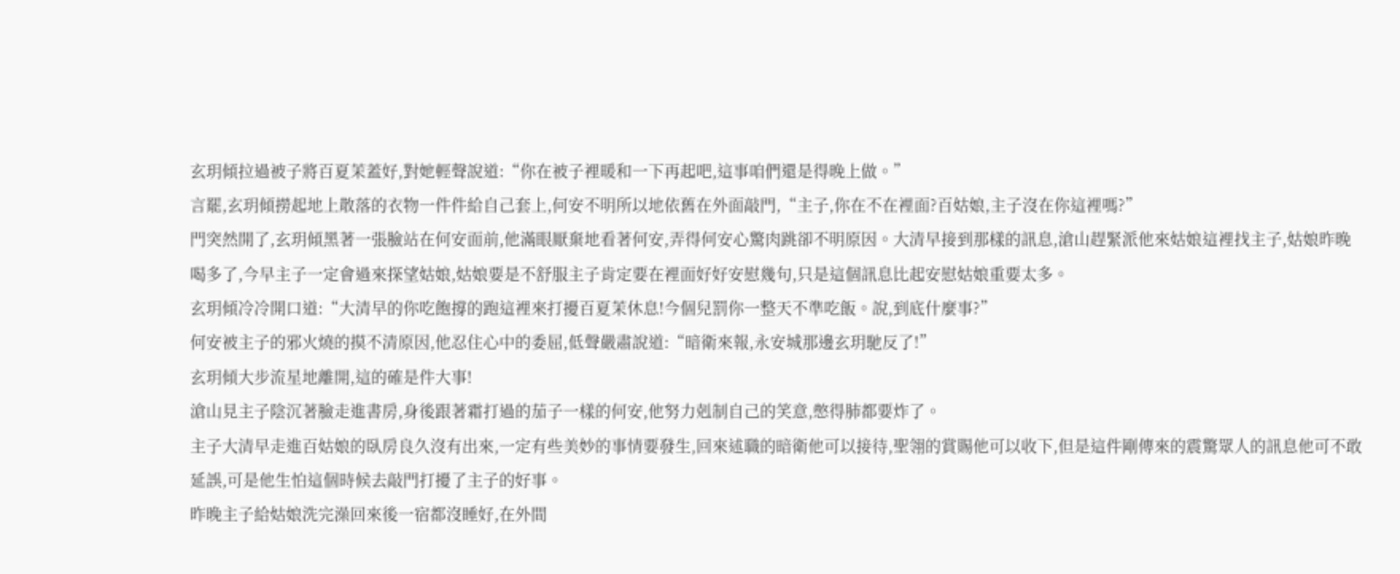玄玥傾拉過被子將百夏茉蓋好,對她輕聲說道:“你在被子裡暖和一下再起吧,這事咱們還是得晚上做。”
言罷,玄玥傾撈起地上散落的衣物一件件給自己套上,何安不明所以地依舊在外面敲門,“主子,你在不在裡面?百姑娘,主子沒在你這裡嗎?”
門突然開了,玄玥傾黑著一張臉站在何安面前,他滿眼厭棄地看著何安,弄得何安心驚肉跳卻不明原因。大清早接到那樣的訊息,滄山趕緊派他來姑娘這裡找主子,姑娘昨晚喝多了,今早主子一定會過來探望姑娘,姑娘要是不舒服主子肯定要在裡面好好安慰幾句,只是這個訊息比起安慰姑娘重要太多。
玄玥傾冷冷開口道:“大清早的你吃飽撐的跑這裡來打擾百夏茉休息!今個兒罰你一整天不準吃飯。說,到底什麼事?”
何安被主子的邪火燒的摸不清原因,他忍住心中的委屈,低聲嚴肅說道:“暗衛來報,永安城那邊玄玥馳反了!”
玄玥傾大步流星地離開,這的確是件大事!
滄山見主子陰沉著臉走進書房,身後跟著霜打過的茄子一樣的何安,他努力剋制自己的笑意,憋得肺都要炸了。
主子大清早走進百姑娘的臥房良久沒有出來,一定有些美妙的事情要發生,回來述職的暗衛他可以接待,聖翎的賞賜他可以收下,但是這件剛傳來的震驚眾人的訊息他可不敢延誤,可是他生怕這個時候去敲門打擾了主子的好事。
昨晚主子給姑娘洗完澡回來後一宿都沒睡好,在外間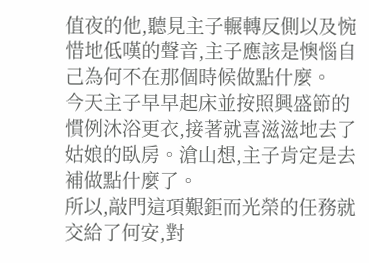值夜的他,聽見主子輾轉反側以及惋惜地低嘆的聲音,主子應該是懊惱自己為何不在那個時候做點什麼。
今天主子早早起床並按照興盛節的慣例沐浴更衣,接著就喜滋滋地去了姑娘的臥房。滄山想,主子肯定是去補做點什麼了。
所以,敲門這項艱鉅而光榮的任務就交給了何安,對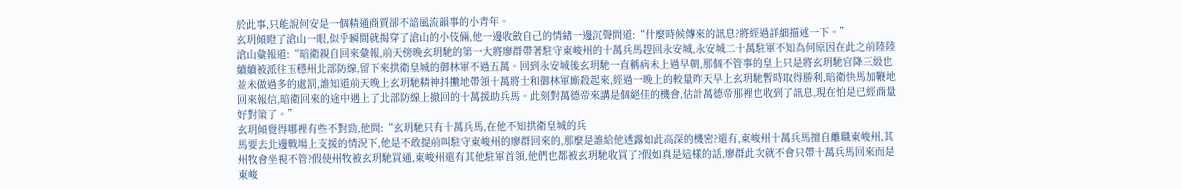於此事,只能說何安是一個精通商賈卻不諳風流韻事的小青年。
玄玥傾瞪了滄山一眼,似乎瞬間就揭穿了滄山的小伎倆,他一邊收斂自己的情緒一邊沉聲問道:“什麼時候傳來的訊息?將經過詳細描述一下。”
滄山彙報道:“暗衛親自回來彙報,前天傍晚玄玥馳的第一大將廖群帶著駐守東峻州的十萬兵馬趕回永安城,永安城二十萬駐軍不知為何原因在此之前陸陸續續被派往玉穩州北部防線,留下來拱衛皇城的御林軍不過五萬。回到永安城後玄玥馳一直稱病未上過早朝,那個不管事的皇上只是將玄玥馳官降三級也並未做過多的處罰,誰知道前天晚上玄玥馳精神抖擻地帶領十萬將士和御林軍廝殺起來,經過一晚上的較量昨天早上玄玥馳暫時取得勝利,暗衛快馬加鞭地回來報信,暗衛回來的途中遇上了北部防線上撤回的十萬援助兵馬。此刻對萬德帝來講是個絕佳的機會,估計萬德帝那裡也收到了訊息,現在怕是已經商量好對策了。”
玄玥傾覺得哪裡有些不對勁,他問:“玄玥馳只有十萬兵馬,在他不知拱衛皇城的兵
馬要去北邊戰場上支援的情況下,他是不敢提前叫駐守東峻州的廖群回來的,那麼是誰給他透露如此高深的機密?還有,東峻州十萬兵馬擅自離職東峻州,其州牧會坐視不管?假使州牧被玄玥馳買通,東峻州還有其他駐軍首領,他們也都被玄玥馳收買了?假如真是這樣的話,廖群此次就不會只帶十萬兵馬回來而是東峻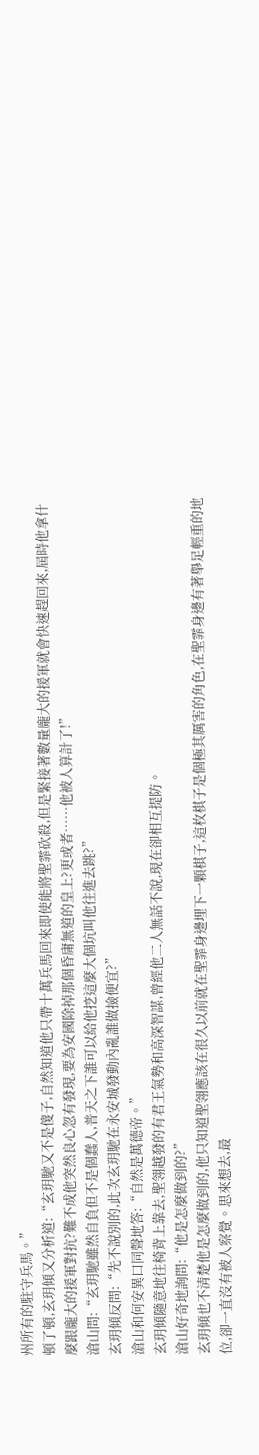州所有的駐守兵馬。”
頓了頓,玄玥傾又分析道:“玄玥馳又不是傻子,自然知道他只帶十萬兵馬回來即使能將聖霏砍殺,但是緊接著數量龐大的援軍就會快速趕回來,屆時他拿什麼跟龐大的援軍對抗?難不成他突然良心忽有發現,要為安國除掉那個昏庸無道的皇上?更或者……他被人算計了!”
滄山問:“玄玥馳雖然自負但不是個蠢人,普天之下誰可以給他挖這麼大個坑叫他往進去跳?”
玄玥傾反問:“先不說別的,此次玄玥馳在永安城發動內亂誰做撿便宜?”
滄山和何安異口同聲地答:“自然是萬德帝。”
玄玥傾隨意地往椅背上靠去,聖翎越發的有君王氣勢和高深智謀,曾經他二人無話不說,現在卻相互提防。
滄山好奇地詢問:“他是怎麼做到的?”
玄玥傾也不清楚他是怎麼做到的,他只知道聖翎應該在很久以前就在聖霏身邊埋下一顆棋子,這枚棋子是個極其厲害的角色,在聖霏身邊有著舉足輕重的地位,卻一直沒有被人察覺。思來想去,最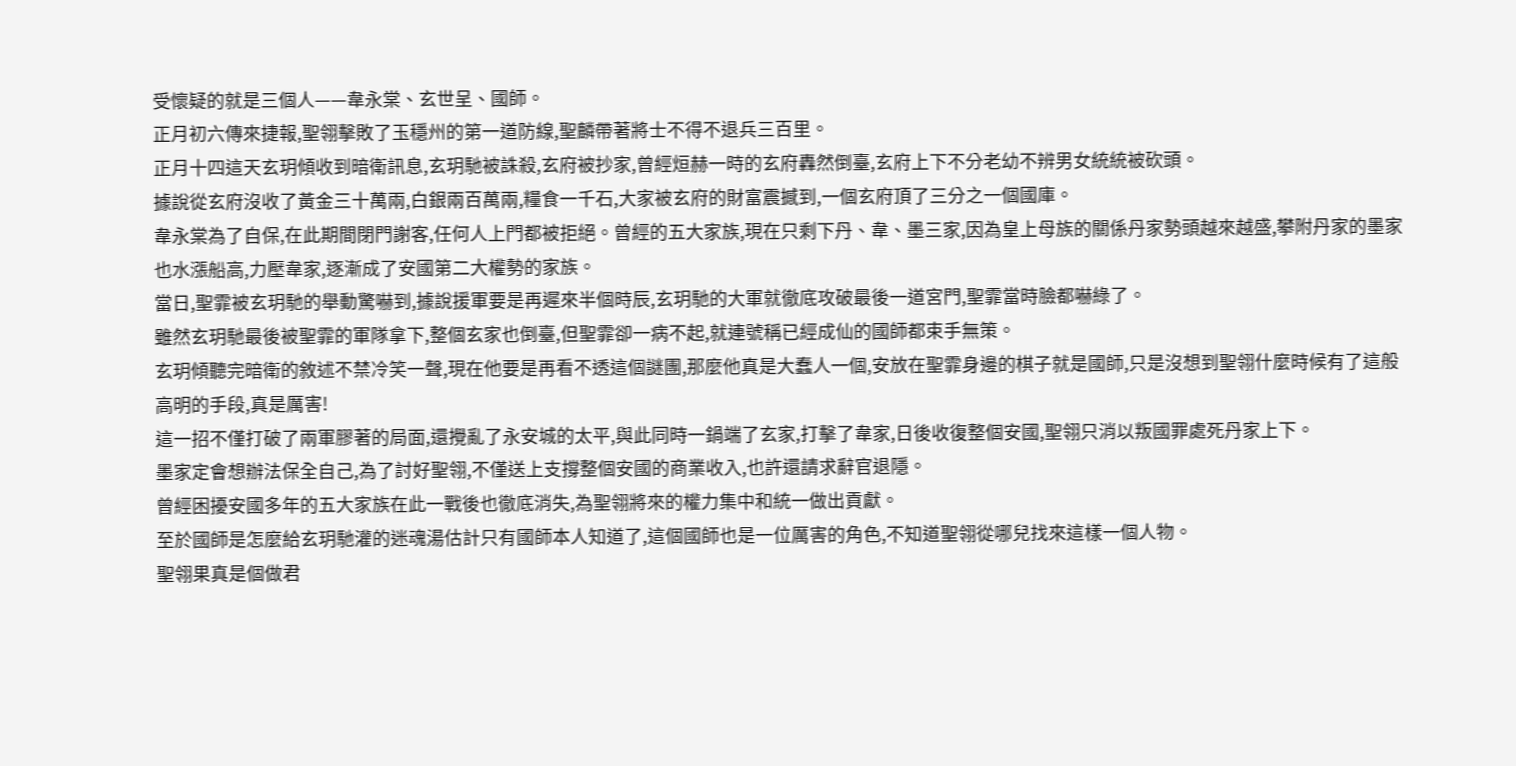受懷疑的就是三個人——韋永棠、玄世呈、國師。
正月初六傳來捷報,聖翎擊敗了玉穩州的第一道防線,聖麟帶著將士不得不退兵三百里。
正月十四這天玄玥傾收到暗衛訊息,玄玥馳被誅殺,玄府被抄家,曾經烜赫一時的玄府轟然倒臺,玄府上下不分老幼不辨男女統統被砍頭。
據說從玄府沒收了黃金三十萬兩,白銀兩百萬兩,糧食一千石,大家被玄府的財富震撼到,一個玄府頂了三分之一個國庫。
韋永棠為了自保,在此期間閉門謝客,任何人上門都被拒絕。曾經的五大家族,現在只剩下丹、韋、墨三家,因為皇上母族的關係丹家勢頭越來越盛,攀附丹家的墨家也水漲船高,力壓韋家,逐漸成了安國第二大權勢的家族。
當日,聖霏被玄玥馳的舉動驚嚇到,據說援軍要是再遲來半個時辰,玄玥馳的大軍就徹底攻破最後一道宮門,聖霏當時臉都嚇綠了。
雖然玄玥馳最後被聖霏的軍隊拿下,整個玄家也倒臺,但聖霏卻一病不起,就連號稱已經成仙的國師都束手無策。
玄玥傾聽完暗衛的敘述不禁冷笑一聲,現在他要是再看不透這個謎團,那麼他真是大蠢人一個,安放在聖霏身邊的棋子就是國師,只是沒想到聖翎什麼時候有了這般高明的手段,真是厲害!
這一招不僅打破了兩軍膠著的局面,還攪亂了永安城的太平,與此同時一鍋端了玄家,打擊了韋家,日後收復整個安國,聖翎只消以叛國罪處死丹家上下。
墨家定會想辦法保全自己,為了討好聖翎,不僅送上支撐整個安國的商業收入,也許還請求辭官退隱。
曾經困擾安國多年的五大家族在此一戰後也徹底消失,為聖翎將來的權力集中和統一做出貢獻。
至於國師是怎麼給玄玥馳灌的迷魂湯估計只有國師本人知道了,這個國師也是一位厲害的角色,不知道聖翎從哪兒找來這樣一個人物。
聖翎果真是個做君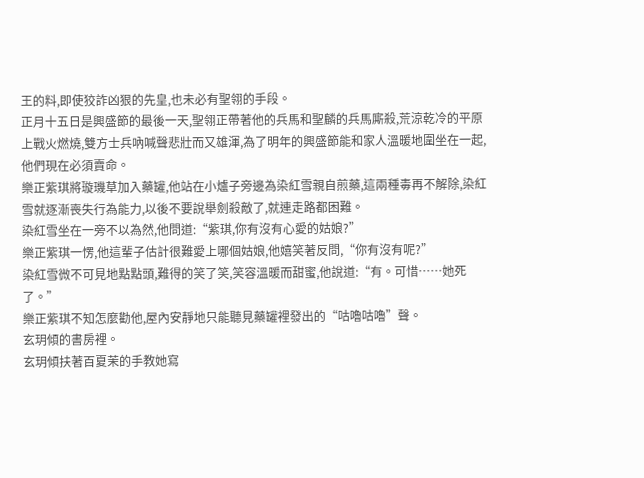王的料,即使狡詐凶狠的先皇,也未必有聖翎的手段。
正月十五日是興盛節的最後一天,聖翎正帶著他的兵馬和聖麟的兵馬廝殺,荒涼乾冷的平原上戰火燃燒,雙方士兵吶喊聲悲壯而又雄渾,為了明年的興盛節能和家人溫暖地圍坐在一起,他們現在必須賣命。
樂正紫琪將璇璣草加入藥罐,他站在小爐子旁邊為染紅雪親自煎藥,這兩種毒再不解除,染紅雪就逐漸喪失行為能力,以後不要說舉劍殺敵了,就連走路都困難。
染紅雪坐在一旁不以為然,他問道:“紫琪,你有沒有心愛的姑娘?”
樂正紫琪一愣,他這輩子估計很難愛上哪個姑娘,他嬉笑著反問,“你有沒有呢?”
染紅雪微不可見地點點頭,難得的笑了笑,笑容溫暖而甜蜜,他說道:“有。可惜……她死了。”
樂正紫琪不知怎麼勸他,屋內安靜地只能聽見藥罐裡發出的“咕嚕咕嚕”聲。
玄玥傾的書房裡。
玄玥傾扶著百夏茉的手教她寫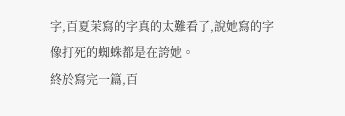字,百夏茉寫的字真的太難看了,說她寫的字像打死的蜘蛛都是在誇她。
終於寫完一篇,百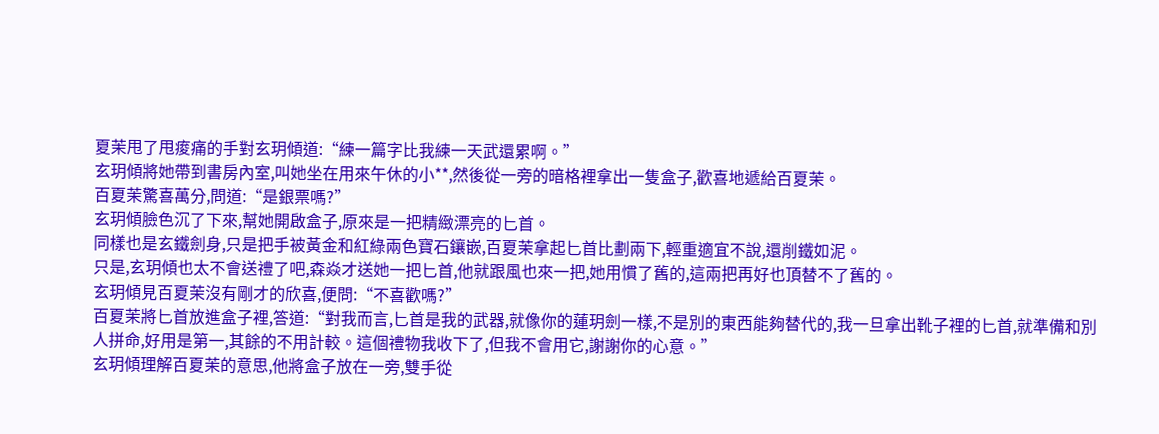夏茉甩了甩痠痛的手對玄玥傾道:“練一篇字比我練一天武還累啊。”
玄玥傾將她帶到書房內室,叫她坐在用來午休的小**,然後從一旁的暗格裡拿出一隻盒子,歡喜地遞給百夏茉。
百夏茉驚喜萬分,問道:“是銀票嗎?”
玄玥傾臉色沉了下來,幫她開啟盒子,原來是一把精緻漂亮的匕首。
同樣也是玄鐵劍身,只是把手被黃金和紅綠兩色寶石鑲嵌,百夏茉拿起匕首比劃兩下,輕重適宜不說,還削鐵如泥。
只是,玄玥傾也太不會送禮了吧,森焱才送她一把匕首,他就跟風也來一把,她用慣了舊的,這兩把再好也頂替不了舊的。
玄玥傾見百夏茉沒有剛才的欣喜,便問:“不喜歡嗎?”
百夏茉將匕首放進盒子裡,答道:“對我而言,匕首是我的武器,就像你的蓮玥劍一樣,不是別的東西能夠替代的,我一旦拿出靴子裡的匕首,就準備和別人拼命,好用是第一,其餘的不用計較。這個禮物我收下了,但我不會用它,謝謝你的心意。”
玄玥傾理解百夏茉的意思,他將盒子放在一旁,雙手從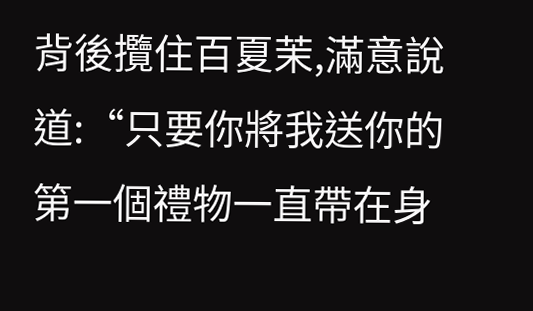背後攬住百夏茉,滿意說道:“只要你將我送你的第一個禮物一直帶在身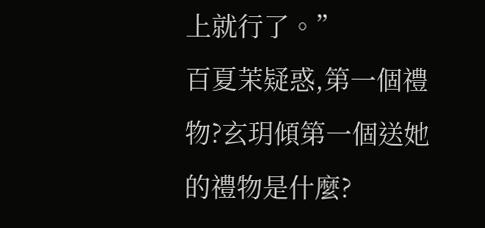上就行了。”
百夏茉疑惑,第一個禮物?玄玥傾第一個送她的禮物是什麼?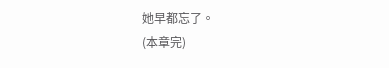她早都忘了。
(本章完)